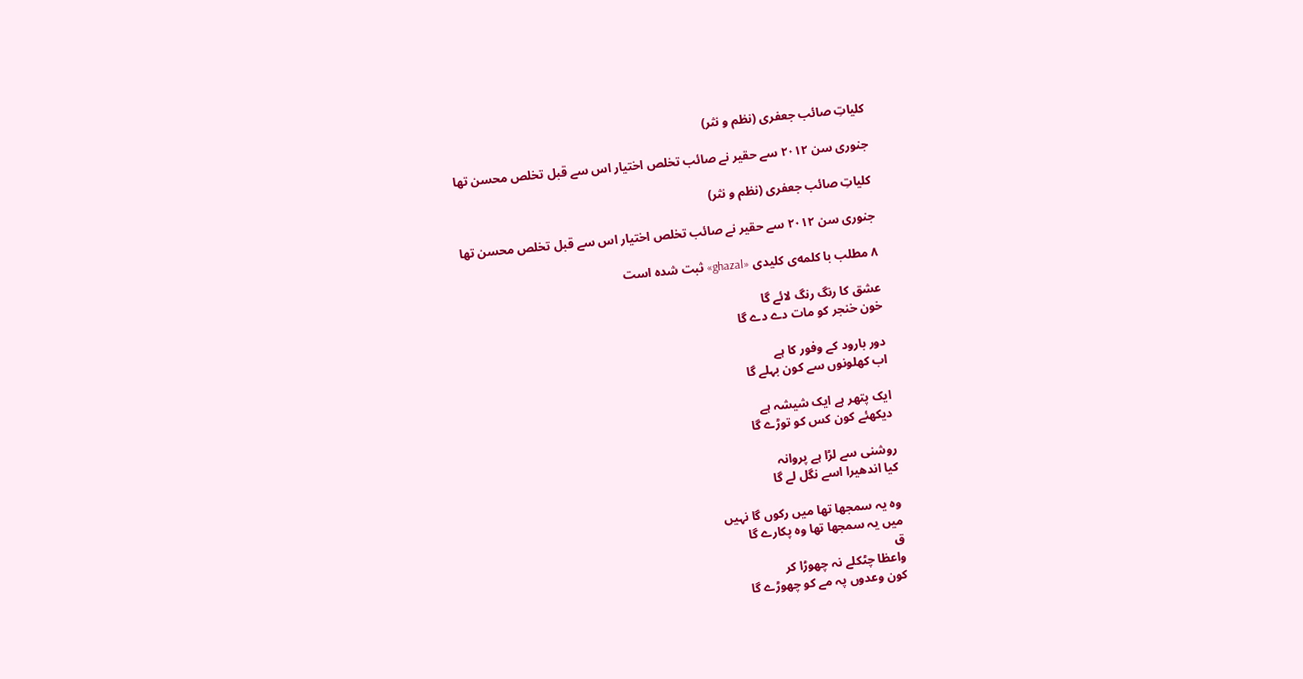کلیاتِ صائب جعفری (نظم و نثر)

جنوری سن ۲۰۱۲ سے حقیر نے صائب تخلص اختیار اس سے قبل تخلص محسن تھا

کلیاتِ صائب جعفری (نظم و نثر)

جنوری سن ۲۰۱۲ سے حقیر نے صائب تخلص اختیار اس سے قبل تخلص محسن تھا

۸ مطلب با کلمه‌ی کلیدی «ghazal» ثبت شده است

عشق کا رنگ رنگ لائے گا
خون خنجر کو مات دے دے گا

دور بارود کے وفور کا ہے
اب کھلونوں سے کون بہلے گا

ایک پتھر ہے ایک شیشہ ہے
دیکھئے کون کس کو توڑے گا

روشنی سے لڑا ہے پروانہ
کیا اندھیرا اسے نگل لے گا

وہ یہ سمجھا تھا میں رکوں گا نہیں
میں یہ سمجھا تھا وہ پکارے گا
ق
واعظا چٹکلے نہ چھوڑا کر
کون وعدوں پہ مے کو چھوڑے گا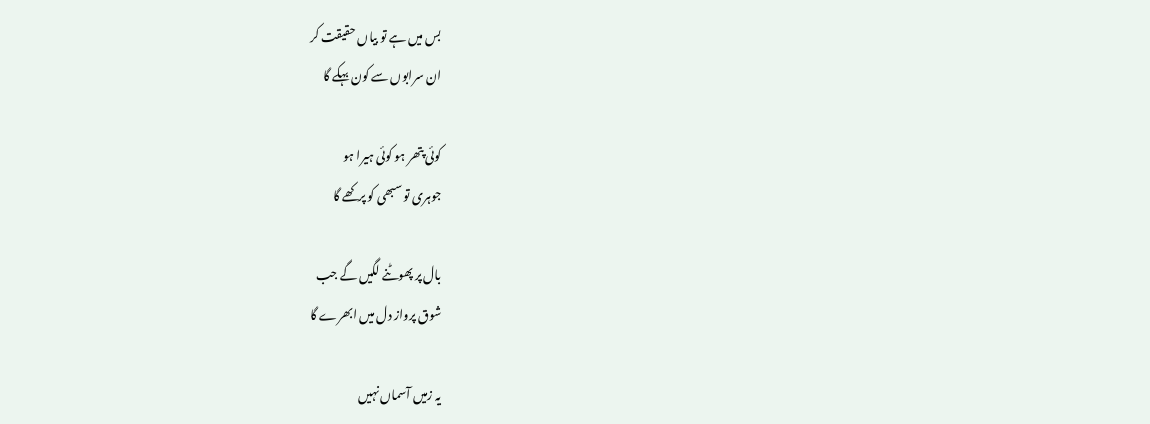بس میں ہے تو بیاں حقیقت کر
ان سرابوں سے کون بہکے گا

کوئی پتھر ہو کوئی ہیرا ہو
جوہری تو سبھی کو پرکھے گا

بال پر پھوٹنے لگیں گے جب
شوق پرواز دل میں ابھرے گا

یہ زمیں آسماں نہیں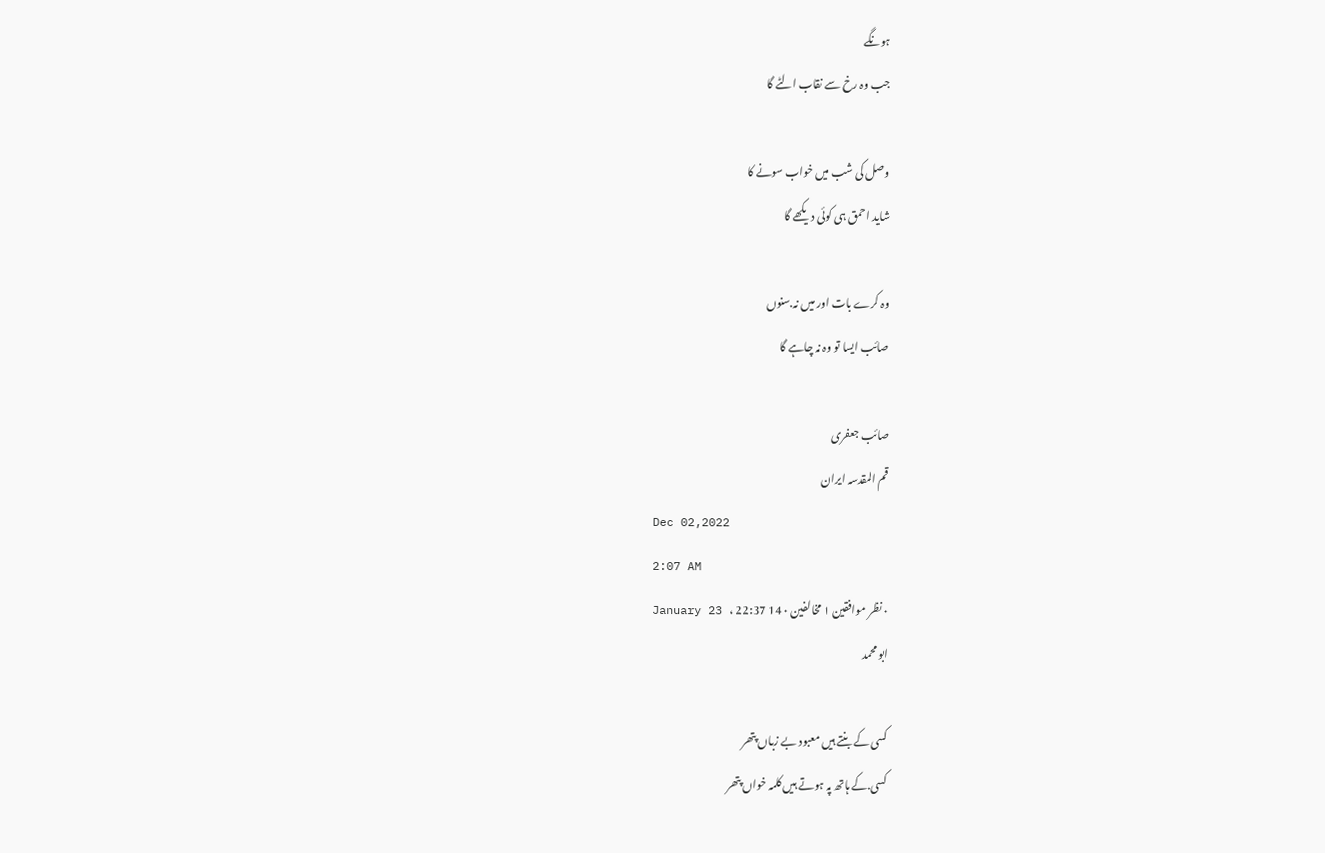ہونگے
جب وہ رخ سے نقاب الٹے گا

وصل کی شب میں خواب سونے کا
شاید احمق ہی کوئی دیکھے گا

وہ کرے بات اور میں نہ.سنوں
صائب ایسا تو وہ نہ چاہے گا

صائب جعفری
قم المقدسہ ایران
Dec 02,2022
2:07 AM
۰ نظر موافقین ۱ مخالفین ۰ 14 January 23 ، 22:37
ابو محمد

کسی کے بنتے ہیں معبود بے زباں پتھر
کسی.کے ہاتھ پہ ہوتے ہیں کلمہ خواں پتھر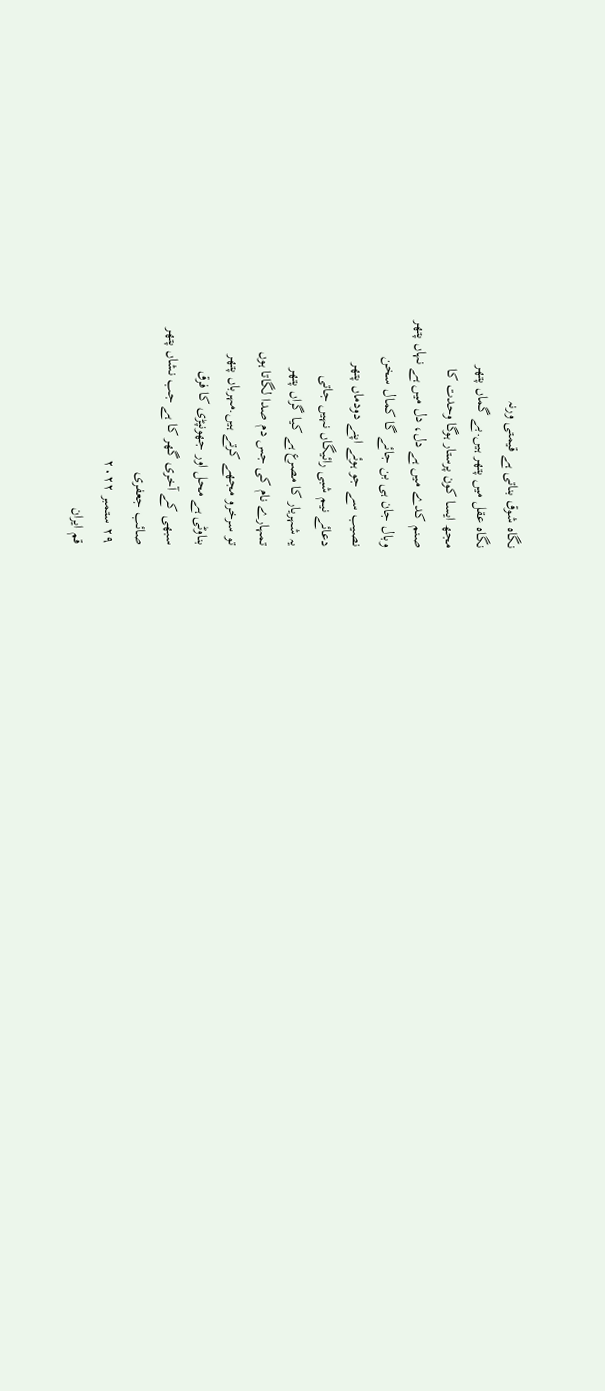نگاہ شوق بناتی ہے قیمتی ورنہ
نگاہ عقل میں پتھر ہیں.بے گماں پتھر
مجھ ایسا کون پرستار ہوگا وحدت کا
صنم کدے میں ہے دل، دل میں ہے نہاں پتھر
وبال جان ہی بن جائے گا کمال سخن
نصیب سے جو ہوئے اپنے دودماں پتھر
دعائے نیم شبی رائیگاں نہیں جاتی
یہ شہریار کا مصرع ہے کیا گراں پتھر
تمہارے نام کی جس دم صدا لگاتا ہوں
تو سرخرو مجھے کرتے ہیں.مہرباں پتھر
بناوٹی ہے محل اور جھونپڑی کا فرق
سبھی کے آخری گھر کا ہے جب نشاں پتھر
صائب جعفری
۲۹ ستمبر ۲۰۲۲
قم ایران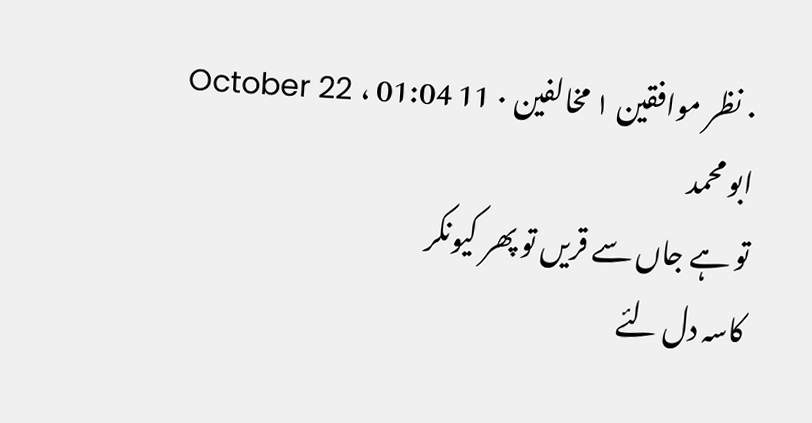۰ نظر موافقین ۱ مخالفین ۰ 11 October 22 ، 01:04
ابو محمد
تو ہے جاں سے قریں تو پھر کیونکر
کاسہ دل لئے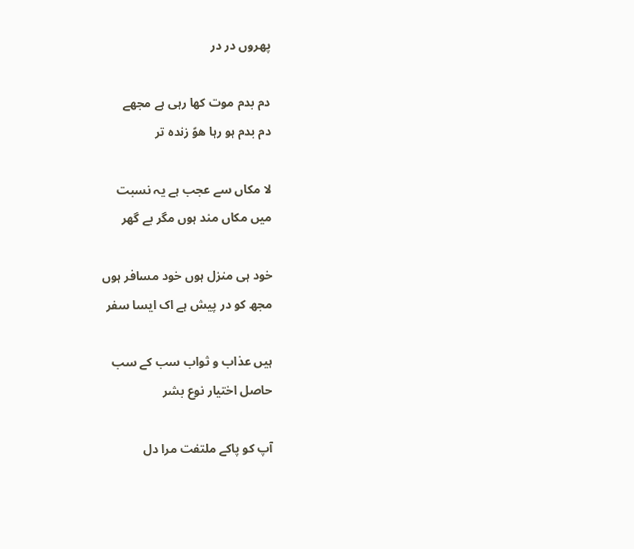پھروں در در

دم بدم موت کھا رہی ہے مجھے
دم بدم ہو رہا ھوً زندہ تر

لا مکاں سے عجب ہے یہ نسبت
میں مکاں مند ہوں مگر بے گھر

خود ہی منزل ہوں خود مسافر ہوں
مجھ کو در پیش ہے اک ایسا سفر

ہیں عذاب و ثواب سب کے سب
حاصل اختیار نوع بشر

آپ کو پاکے ملتفت مرا دل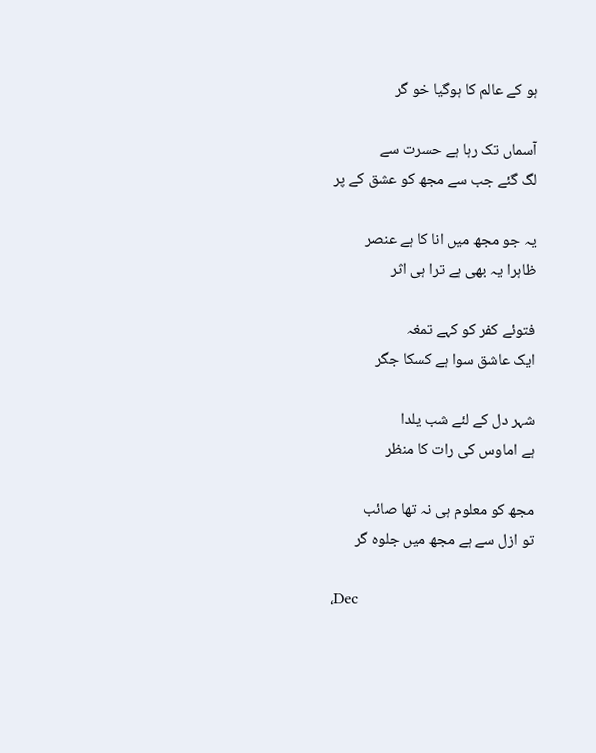ہو کے عالم کا ہوگیا خو گر

آسماں تک رہا ہے حسرت سے
لگ گئے جب سے مجھ کو عشق کے پر

یہ جو مجھ میں انا کا ہے عنصر
ظاہرا یہ بھی ہے ترا ہی اثر

فتوئے کفر کو کہے تمغہ
ایک عاشق سوا ہے کسکا جگر

شہر دل کے لئے شب یلدا
ہے اماوس کی رات کا منظر

مجھ کو معلوم ہی نہ تھا صائب
تو ازل سے ہے مجھ میں جلوہ گر

،Dec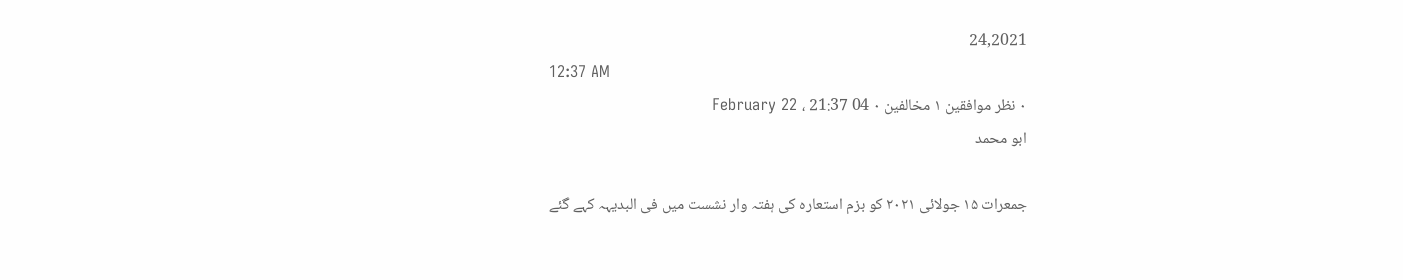24,2021
12:37 AM
۰ نظر موافقین ۱ مخالفین ۰ 04 February 22 ، 21:37
ابو محمد

جمعرات ۱۵ جولائی ۲۰۲۱ کو بزم استعارہ کی ہفتہ وار نشست میں فی البدیہہ کہے گئے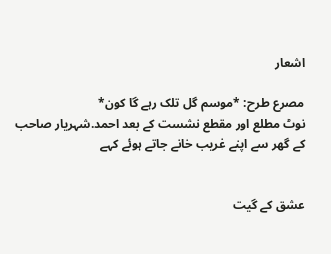اشعار

مصرع طرح: *موسم گل تلک رہے گا کون*
نوٹ مطلع اور مقطع نشست کے بعد احمد.شہریار صاحب کے گھر سے اپنے غریب خانے جاتے ہوئے کہے


عشق کے گیت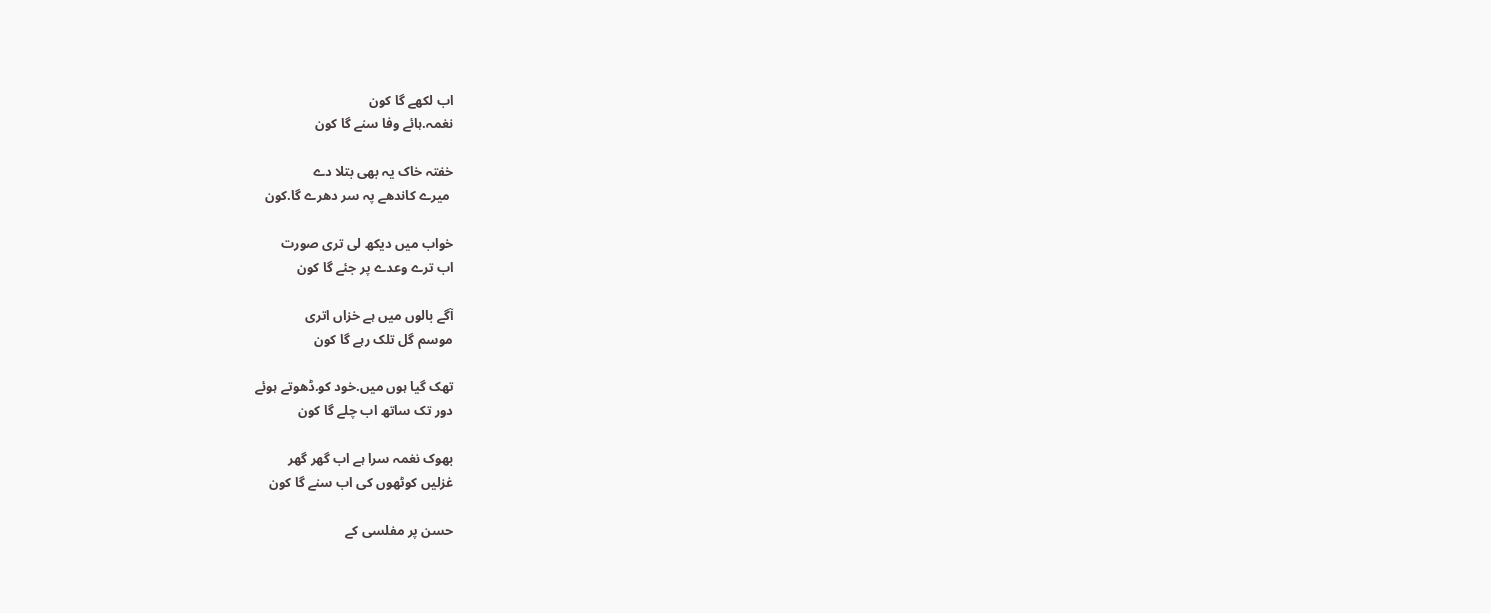اب لکھے گا کون
نغمہ.ہائے وفا سنے گا کون

خفتہ خاک یہ بھی بتلا دے
 میرے کاندھے پہ سر دھرے گا.کون

خواب میں دیکھ لی تری صورت
اب ترے وعدے پر جئے گا کون

آگے بالوں میں ہے خزاں اتری
موسم گل تلک رہے گا کون

تھک گیا ہوں میں.خود کو.ڈھوتے ہوئے
دور تک ساتھ اب چلے گا کون

بھوک نغمہ سرا ہے اب گھر گھر
غزلیں کوٹھوں کی اب سنے گا کون

حسن پر مفلسی کے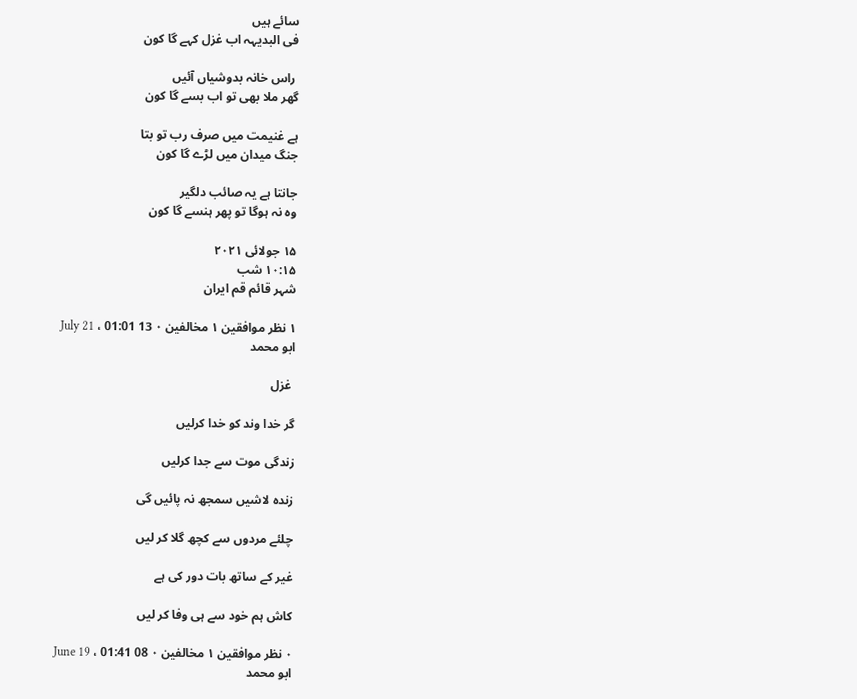سائے ہیں
فی البدیہہ اب غزل کہے گا کون

 راس خانہ بدوشیاں آئیں
گھر ملا بھی تو اب بسے گا کون

ہے غنیمت میں صرف رب تو بتا
جنگ میدان میں لڑے گا کون

جانتا ہے یہ صائب دلگیر
وہ نہ ہوگا تو پھر ہنسے گا کون

۱۵ جولائی ۲۰۲۱
۱۰:۱۵ شب
شہر قائم قم ایران

۱ نظر موافقین ۱ مخالفین ۰ 13 July 21 ، 01:01
ابو محمد

 غزل

گر خدا وند کو خدا کرلیں

زندگی موت سے جدا کرلیں

زندہ لاشیں سمجھ نہ پائیں گی

چلئے مردوں سے کچھ گلا کر لیں

غیر کے ساتھ بات دور کی ہے

کاش ہم خود سے ہی وفا کر لیں

۰ نظر موافقین ۱ مخالفین ۰ 08 June 19 ، 01:41
ابو محمد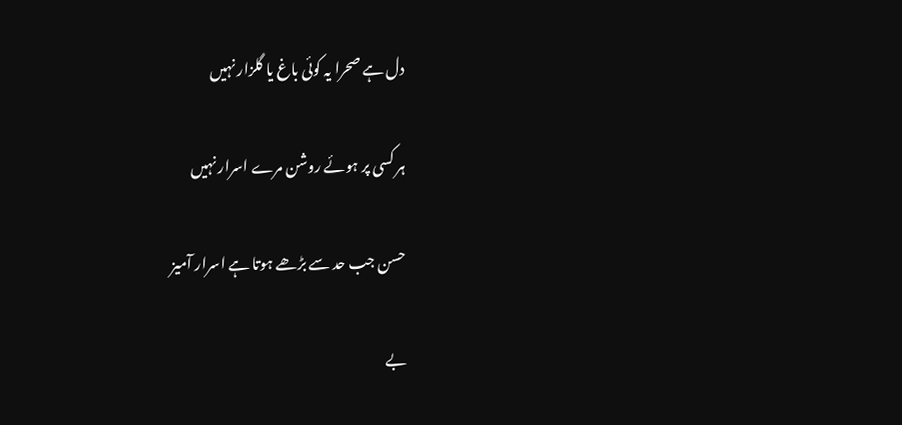دل ہے صحرا یہ کوئی باغ یا گلزار نہیں

ہر کسی پر ہوئے روشن مرے اسرار نہیں

حسن جب حد سے بڑھے ہوتا ہے اسرار آمیز

بے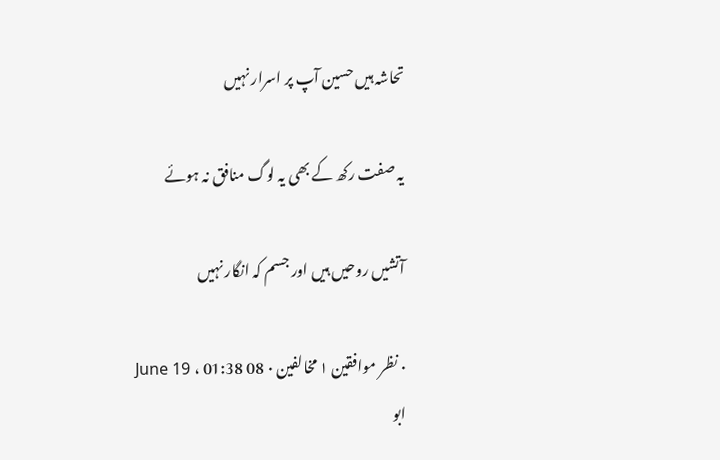تحاشہ ہیں حسین آپ پر اسرار نہیں

یہ صفت رکھ کے بھی یہ لوگ منافق نہ ہوئے

آتشیں روحیں ہیں اور جسم کہ انگار نہیں

۰ نظر موافقین ۱ مخالفین ۰ 08 June 19 ، 01:38
ابو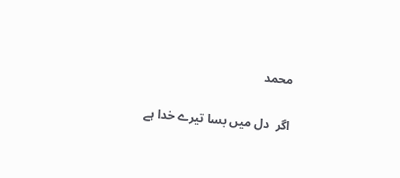محمد

اگر  دل میں بسا تیرے خدا ہے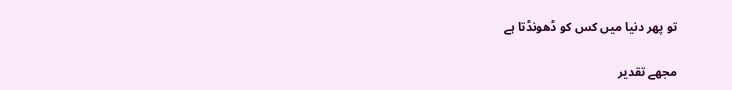تو پھر دنیا میں کس کو ڈھونڈتا ہے

مجھے تقدیر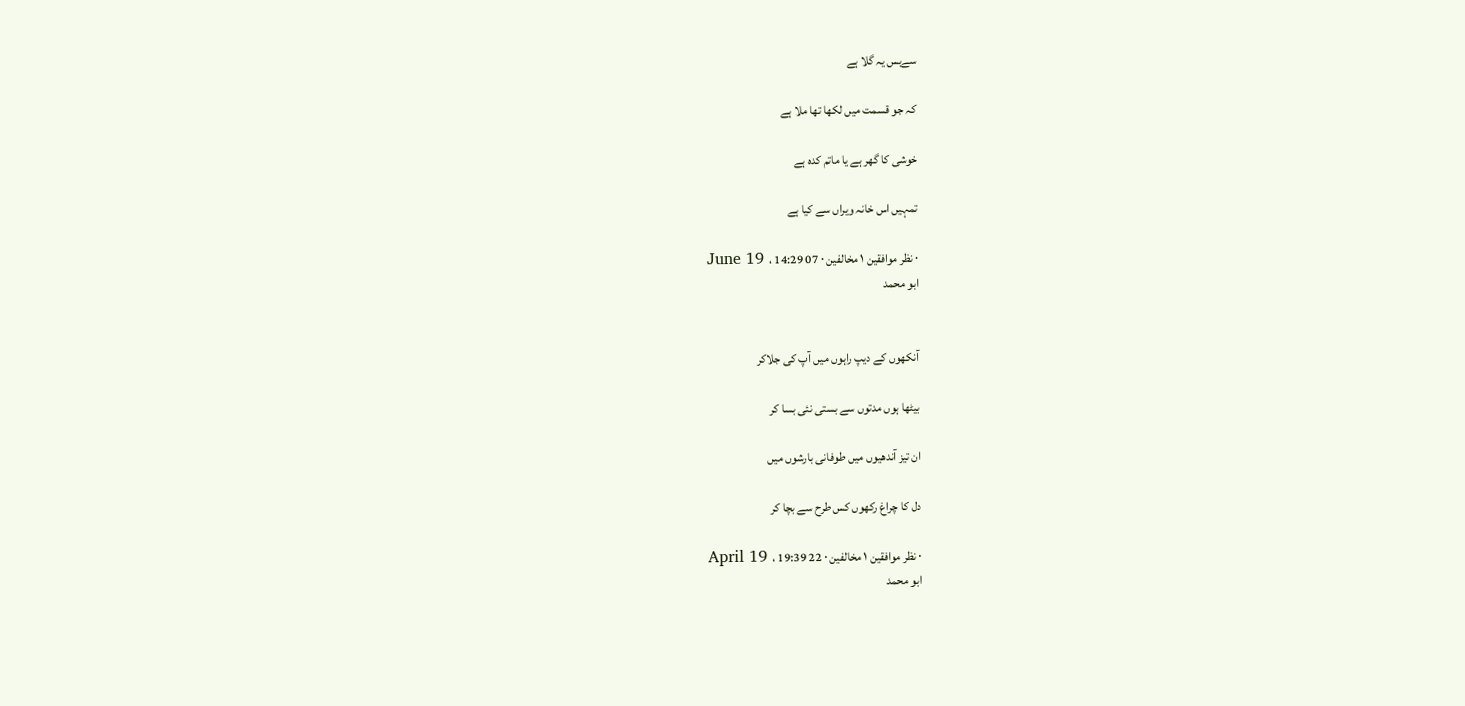سےبس یہ گلا ہے

کہ جو قسمت میں لکھا تھا ملا ہے

خوشی کا گھر ہے یا ماتم کدہ ہے

تمہیں اس خانہ ویراں سے کیا ہے

۰ نظر موافقین ۱ مخالفین ۰ 07 June 19 ، 14:29
ابو محمد


آنکھوں کے دیپ راہوں میں آپ کی جلاکر

بیٹھا ہوں مدتوں سے بستی نئی بسا کر

ان تیز آندھیوں میں طوفانی بارشوں میں

دل کا چراغ رکھوں کس طرح سے بچا کر

۰ نظر موافقین ۱ مخالفین ۰ 22 April 19 ، 19:39
ابو محمد